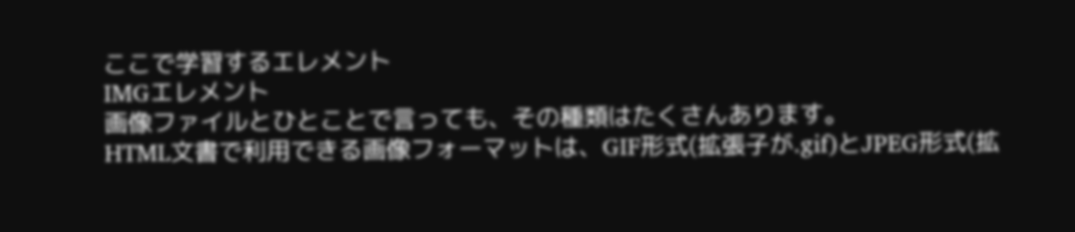ここで学習するエレメント
IMGエレメント
画像ファイルとひとことで言っても、その種類はたくさんあります。
HTML文書で利用できる画像フォーマットは、GIF形式(拡張子が.gif)とJPEG形式(拡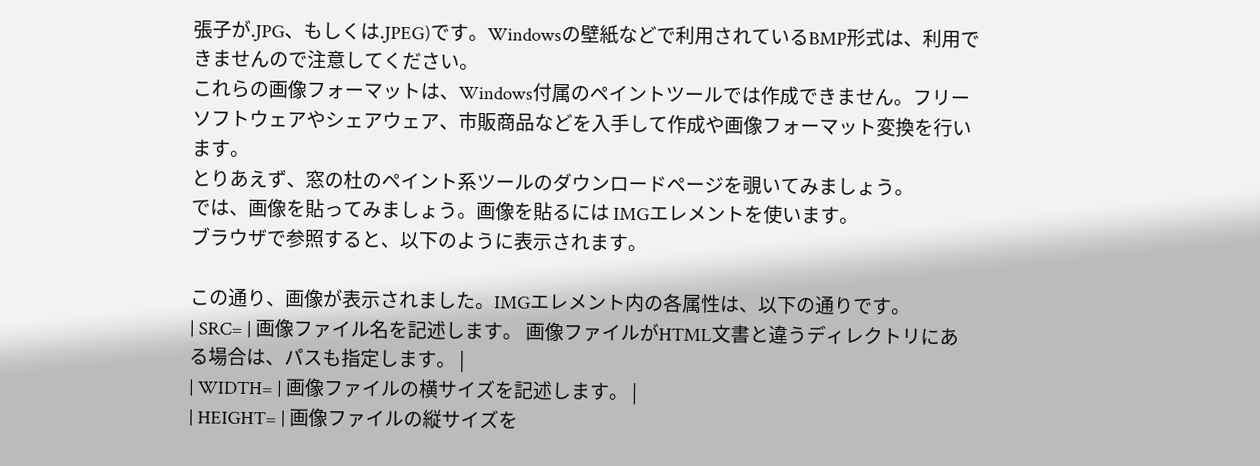張子が.JPG、もしくは.JPEG)です。Windowsの壁紙などで利用されているBMP形式は、利用できませんので注意してください。
これらの画像フォーマットは、Windows付属のペイントツールでは作成できません。フリーソフトウェアやシェアウェア、市販商品などを入手して作成や画像フォーマット変換を行います。
とりあえず、窓の杜のペイント系ツールのダウンロードページを覗いてみましょう。
では、画像を貼ってみましょう。画像を貼るには IMGエレメントを使います。
ブラウザで参照すると、以下のように表示されます。

この通り、画像が表示されました。IMGエレメント内の各属性は、以下の通りです。
| SRC= | 画像ファイル名を記述します。 画像ファイルがHTML文書と違うディレクトリにある場合は、パスも指定します。 |
| WIDTH= | 画像ファイルの横サイズを記述します。 |
| HEIGHT= | 画像ファイルの縦サイズを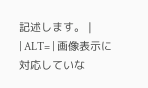記述します。 |
| ALT= | 画像表示に対応していな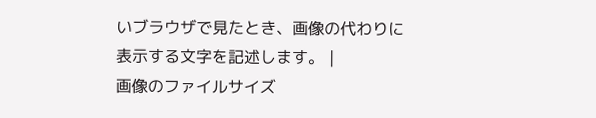いブラウザで見たとき、画像の代わりに表示する文字を記述します。 |
画像のファイルサイズ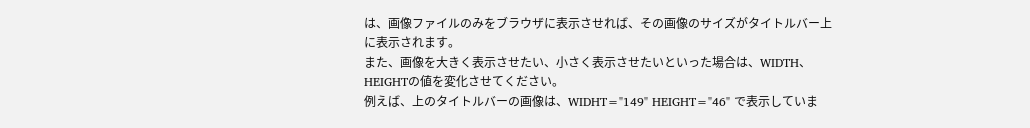は、画像ファイルのみをブラウザに表示させれば、その画像のサイズがタイトルバー上に表示されます。
また、画像を大きく表示させたい、小さく表示させたいといった場合は、WIDTH、HEIGHTの値を変化させてください。
例えば、上のタイトルバーの画像は、WIDHT="149" HEIGHT="46" で表示していま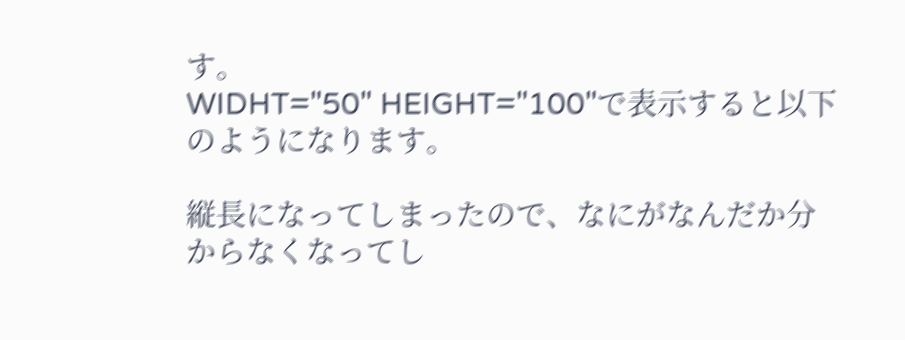す。
WIDHT="50" HEIGHT="100"で表示すると以下のようになります。

縦長になってしまったので、なにがなんだか分からなくなってし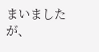まいましたが、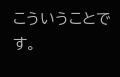こういうことです。